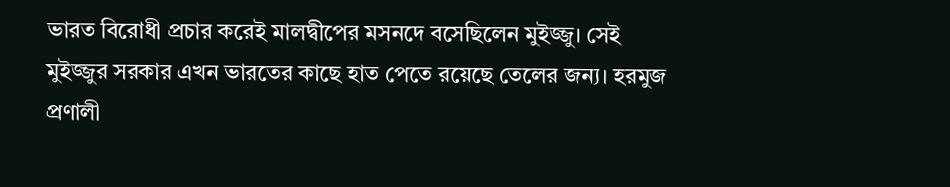ভারত বিরোধী প্রচার করেই মালদ্বীপের মসনদে বসেছিলেন মুইজ্জু। সেই মুইজ্জুর সরকার এখন ভারতের কাছে হাত পেতে রয়েছে তেলের জন্য। হরমুজ প্রণালী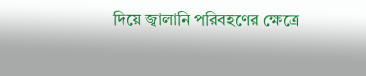দিয়ে জ্বালানি পরিবহণের ক্ষেত্রে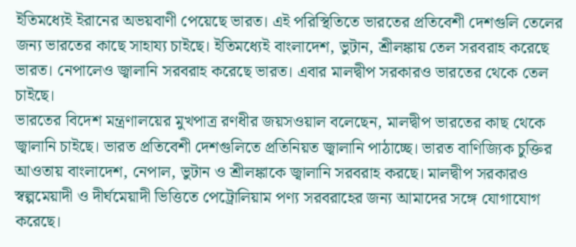ইতিমধ্যেই ইরানের অভয়বাণী পেয়েছে ভারত। এই পরিস্থিতিতে ভারতের প্রতিবেশী দেশগুলি তেলের জন্য ভারতের কাছে সাহায্য চাইছে। ইতিমধ্যেই বাংলাদেশ, ভুটান, শ্রীলঙ্কায় তেল সরবরাহ করেছে ভারত। নেপালেও জ্বালানি সরবরাহ করেছে ভারত। এবার মালদ্বীপ সরকারও ভারতের থেকে তেল চাইছে।
ভারতের বিদেশ মন্ত্রণালয়ের মুখপাত্র রণধীর জয়সওয়াল বলেছেন, মালদ্বীপ ভারতের কাছ থেকে জ্বালানি চাইছে। ভারত প্রতিবেশী দেশগুলিতে প্রতিনিয়ত জ্বালানি পাঠাচ্ছে। ভারত বাণিজ্যিক চুক্তির আওতায় বাংলাদেশ, নেপাল, ভুটান ও শ্রীলঙ্কাকে জ্বালানি সরবরাহ করছে। মালদ্বীপ সরকারও স্বল্পমেয়াদী ও দীর্ঘমেয়াদী ভিত্তিতে পেট্রোলিয়াম পণ্য সরবরাহের জন্য আমাদের সঙ্গে যোগাযোগ করেছে।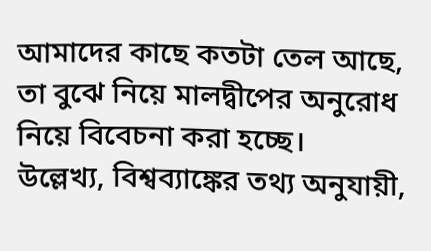আমাদের কাছে কতটা তেল আছে, তা বুঝে নিয়ে মালদ্বীপের অনুরোধ নিয়ে বিবেচনা করা হচ্ছে।
উল্লেখ্য, বিশ্বব্যাঙ্কের তথ্য অনুযায়ী,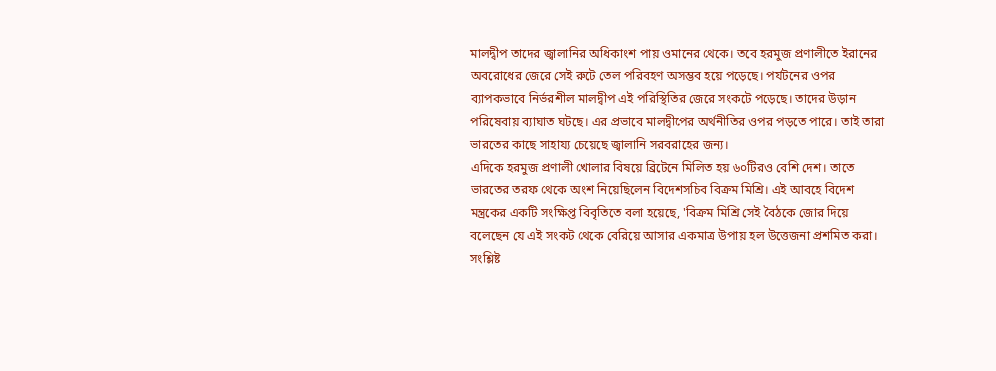মালদ্বীপ তাদের জ্বালানির অধিকাংশ পায় ওমানের থেকে। তবে হরমুজ প্রণালীতে ইরানের অবরোধের জেরে সেই রুটে তেল পরিবহণ অসম্ভব হয়ে পড়েছে। পর্যটনের ওপর ব্যাপকভাবে নির্ভরশীল মালদ্বীপ এই পরিস্থিতির জেরে সংকটে পড়েছে। তাদের উড়ান পরিষেবায় ব্যাঘাত ঘটছে। এর প্রভাবে মালদ্বীপের অর্থনীতির ওপর পড়তে পারে। তাই তারা ভারতের কাছে সাহায্য চেয়েছে জ্বালানি সরবরাহের জন্য।
এদিকে হরমুজ প্রণালী খোলার বিষয়ে ব্রিটেনে মিলিত হয় ৬০টিরও বেশি দেশ। তাতে ভারতের তরফ থেকে অংশ নিয়েছিলেন বিদেশসচিব বিক্রম মিশ্রি। এই আবহে বিদেশ মন্ত্রকের একটি সংক্ষিপ্ত বিবৃতিতে বলা হয়েছে, 'বিক্রম মিশ্রি সেই বৈঠকে জোর দিয়ে বলেছেন যে এই সংকট থেকে বেরিয়ে আসার একমাত্র উপায় হল উত্তেজনা প্রশমিত করা। সংশ্লিষ্ট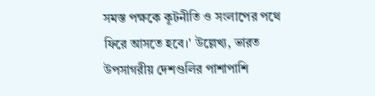সমস্ত পক্ষকে কূটনীতি ও সংলাপের পথে ফিরে আসতে হবে।' উল্লেখ্য, ভারত উপসাগরীয় দেশগুলির পাশাপাশি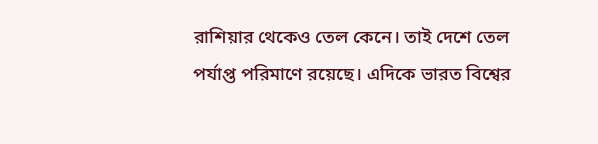রাশিয়ার থেকেও তেল কেনে। তাই দেশে তেল পর্যাপ্ত পরিমাণে রয়েছে। এদিকে ভারত বিশ্বের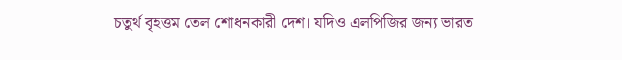চতুর্থ বৃহত্তম তেল শোধনকারী দেশ। যদিও এলপিজির জন্য ভারত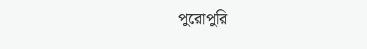পুরোপুরি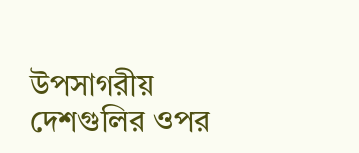উপসাগরীয় দেশগুলির ওপর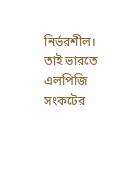নির্ভরশীল। তাই ভারতে এলপিজি সংকটের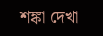শঙ্কা দেখা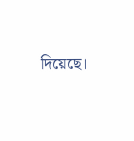দিয়েছে।